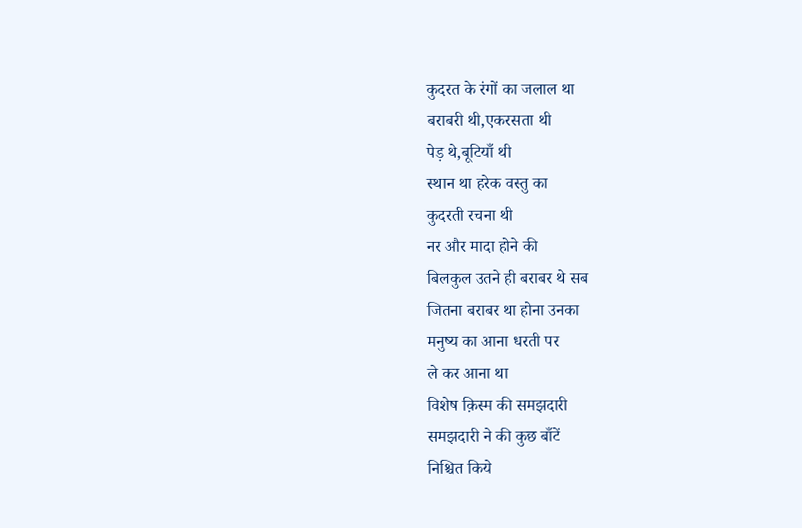कुदरत के रंगों का जलाल था
बराबरी थी,एकरसता थी
पेड़ थे,बूटियाँ थी
स्थान था हरेक वस्तु का
कुदरती रचना थी
नर और मादा होने की
बिलकुल उतने ही बराबर थे सब
जितना बराबर था होना उनका
मनुष्य का आना धरती पर
ले कर आना था
विशेष क़िस्म की समझदारी
समझदारी ने की कुछ बाँटें
निश्चित किये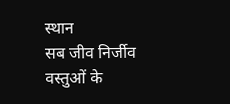स्थान
सब जीव निर्जीव वस्तुओं के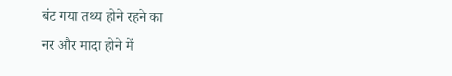बंट गया तथ्य होने रहने का
नर और मादा होने में